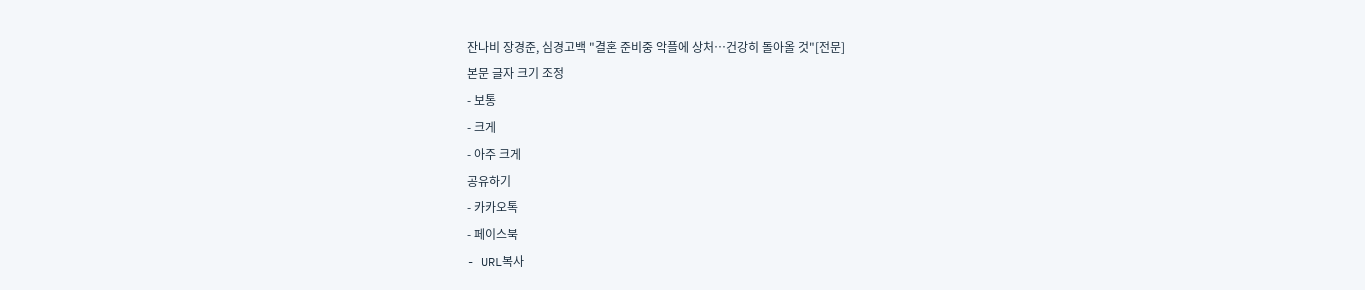잔나비 장경준, 심경고백 "결혼 준비중 악플에 상처…건강히 돌아올 것"[전문]
본문 글자 크기 조정
- 보통
- 크게
- 아주 크게
공유하기
- 카카오톡
- 페이스북
- URL복사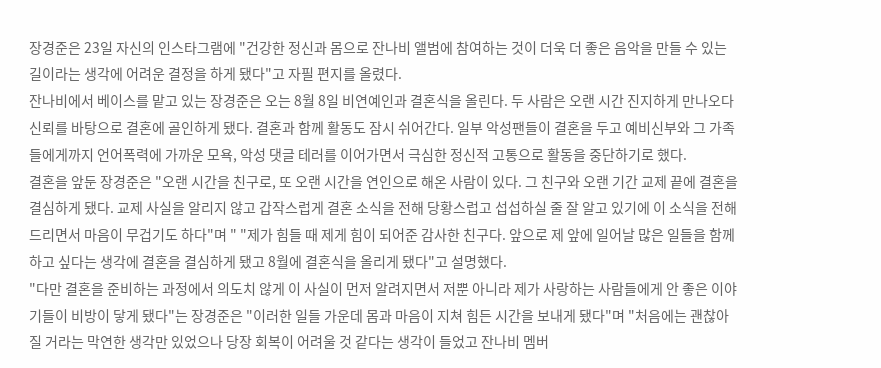장경준은 23일 자신의 인스타그램에 "건강한 정신과 몸으로 잔나비 앨범에 참여하는 것이 더욱 더 좋은 음악을 만들 수 있는 길이라는 생각에 어려운 결정을 하게 됐다"고 자필 편지를 올렸다.
잔나비에서 베이스를 맡고 있는 장경준은 오는 8월 8일 비연예인과 결혼식을 올린다. 두 사람은 오랜 시간 진지하게 만나오다 신뢰를 바탕으로 결혼에 골인하게 됐다. 결혼과 함께 활동도 잠시 쉬어간다. 일부 악성팬들이 결혼을 두고 예비신부와 그 가족들에게까지 언어폭력에 가까운 모욕, 악성 댓글 테러를 이어가면서 극심한 정신적 고통으로 활동을 중단하기로 했다.
결혼을 앞둔 장경준은 "오랜 시간을 친구로, 또 오랜 시간을 연인으로 해온 사람이 있다. 그 친구와 오랜 기간 교제 끝에 결혼을 결심하게 됐다. 교제 사실을 알리지 않고 갑작스럽게 결혼 소식을 전해 당황스럽고 섭섭하실 줄 잘 알고 있기에 이 소식을 전해드리면서 마음이 무겁기도 하다"며 " "제가 힘들 때 제게 힘이 되어준 감사한 친구다. 앞으로 제 앞에 일어날 많은 일들을 함께하고 싶다는 생각에 결혼을 결심하게 됐고 8월에 결혼식을 올리게 됐다"고 설명했다.
"다만 결혼을 준비하는 과정에서 의도치 않게 이 사실이 먼저 알려지면서 저뿐 아니라 제가 사랑하는 사람들에게 안 좋은 이야기들이 비방이 닿게 됐다"는 장경준은 "이러한 일들 가운데 몸과 마음이 지쳐 힘든 시간을 보내게 됐다"며 "처음에는 괜찮아질 거라는 막연한 생각만 있었으나 당장 회복이 어려울 것 같다는 생각이 들었고 잔나비 멤버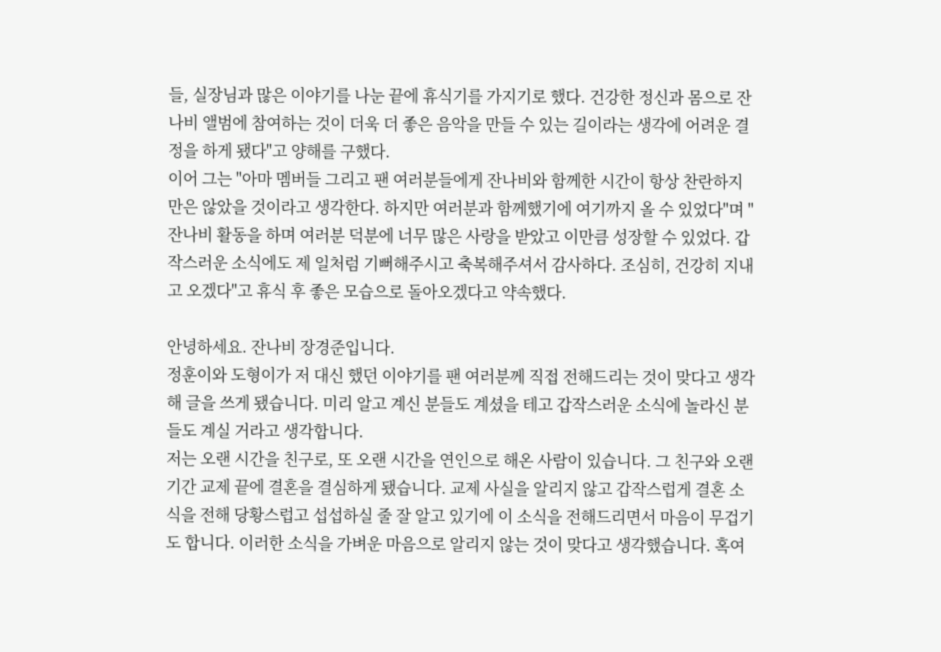들, 실장님과 많은 이야기를 나눈 끝에 휴식기를 가지기로 했다. 건강한 정신과 몸으로 잔나비 앨범에 참여하는 것이 더욱 더 좋은 음악을 만들 수 있는 길이라는 생각에 어려운 결정을 하게 됐다"고 양해를 구했다.
이어 그는 "아마 멤버들 그리고 팬 여러분들에게 잔나비와 함께한 시간이 항상 찬란하지만은 않았을 것이라고 생각한다. 하지만 여러분과 함께했기에 여기까지 올 수 있었다"며 "잔나비 활동을 하며 여러분 덕분에 너무 많은 사랑을 받았고 이만큼 성장할 수 있었다. 갑작스러운 소식에도 제 일처럼 기뻐해주시고 축복해주셔서 감사하다. 조심히, 건강히 지내고 오겠다"고 휴식 후 좋은 모습으로 돌아오겠다고 약속했다.

안녕하세요. 잔나비 장경준입니다.
정훈이와 도형이가 저 대신 했던 이야기를 팬 여러분께 직접 전해드리는 것이 맞다고 생각해 글을 쓰게 됐습니다. 미리 알고 계신 분들도 계셨을 테고 갑작스러운 소식에 놀라신 분들도 계실 거라고 생각합니다.
저는 오랜 시간을 친구로, 또 오랜 시간을 연인으로 해온 사람이 있습니다. 그 친구와 오랜 기간 교제 끝에 결혼을 결심하게 됐습니다. 교제 사실을 알리지 않고 갑작스럽게 결혼 소식을 전해 당황스럽고 섭섭하실 줄 잘 알고 있기에 이 소식을 전해드리면서 마음이 무겁기도 합니다. 이러한 소식을 가벼운 마음으로 알리지 않는 것이 맞다고 생각했습니다. 혹여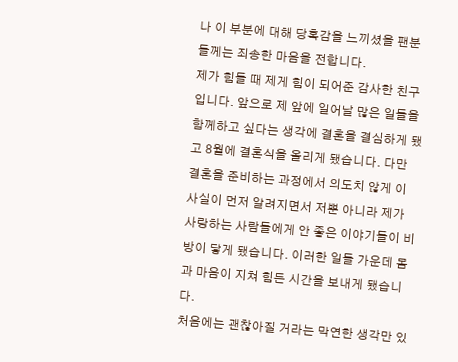나 이 부분에 대해 당혹감을 느끼셨을 팬분들께는 죄송한 마음을 전합니다.
제가 힘들 때 제게 힘이 되어준 감사한 친구입니다. 앞으로 제 앞에 일어날 많은 일들을 함께하고 싶다는 생각에 결혼을 결심하게 됐고 8월에 결혼식을 올리게 됐습니다. 다만 결혼을 준비하는 과정에서 의도치 않게 이 사실이 먼저 알려지면서 저뿐 아니라 제가 사랑하는 사람들에게 안 좋은 이야기들이 비방이 닿게 됐습니다. 이러한 일들 가운데 몸과 마음이 지쳐 힘든 시간을 보내게 됐습니다.
처음에는 괜찮아질 거라는 막연한 생각만 있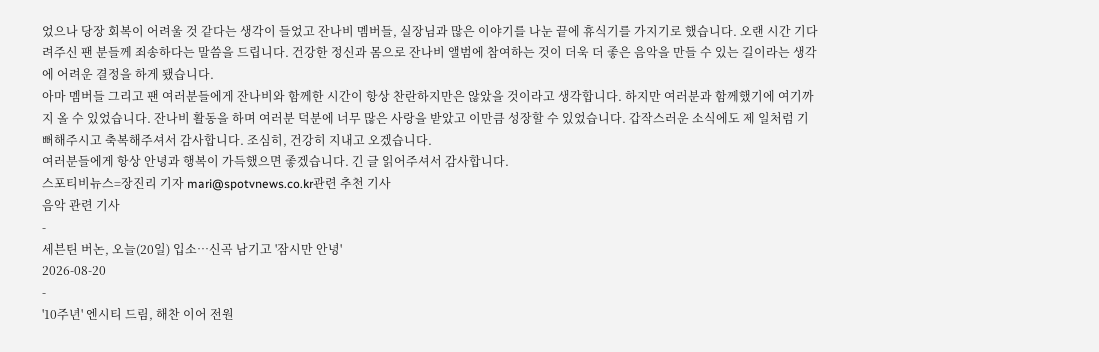었으나 당장 회복이 어려울 것 같다는 생각이 들었고 잔나비 멤버들, 실장님과 많은 이야기를 나눈 끝에 휴식기를 가지기로 했습니다. 오랜 시간 기다려주신 팬 분들께 죄송하다는 말씀을 드립니다. 건강한 정신과 몸으로 잔나비 앨범에 참여하는 것이 더욱 더 좋은 음악을 만들 수 있는 길이라는 생각에 어려운 결정을 하게 됐습니다.
아마 멤버들 그리고 팬 여러분들에게 잔나비와 함께한 시간이 항상 찬란하지만은 않았을 것이라고 생각합니다. 하지만 여러분과 함께했기에 여기까지 올 수 있었습니다. 잔나비 활동을 하며 여러분 덕분에 너무 많은 사랑을 받았고 이만큼 성장할 수 있었습니다. 갑작스러운 소식에도 제 일처럼 기뻐해주시고 축복해주셔서 감사합니다. 조심히, 건강히 지내고 오겠습니다.
여러분들에게 항상 안녕과 행복이 가득했으면 좋겠습니다. 긴 글 읽어주셔서 감사합니다.
스포티비뉴스=장진리 기자 mari@spotvnews.co.kr관련 추천 기사
음악 관련 기사
-
세븐틴 버논, 오늘(20일) 입소…신곡 남기고 '잠시만 안녕'
2026-08-20
-
'10주년' 엔시티 드림, 해찬 이어 전원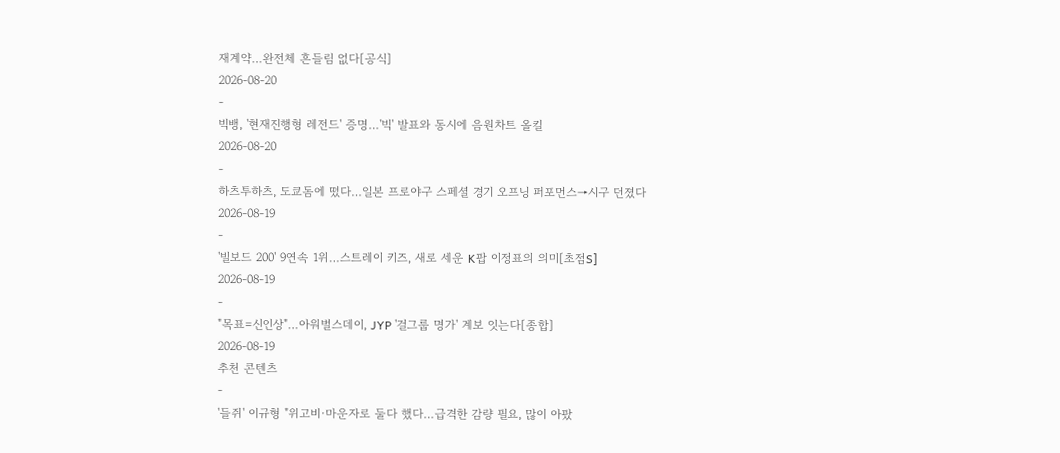재계약…완전체 흔들림 없다[공식]
2026-08-20
-
빅뱅, '현재진행형 레전드' 증명…'빅' 발표와 동시에 음원차트 올킬
2026-08-20
-
하츠투하츠, 도쿄돔에 떴다…일본 프로야구 스페셜 경기 오프닝 퍼포먼스→시구 던졌다
2026-08-19
-
'빌보드 200' 9연속 1위…스트레이 키즈, 새로 세운 K팝 이정표의 의미[초점S]
2026-08-19
-
"목표=신인상"…아워벌스데이, JYP '걸그룹 명가' 계보 잇는다[종합]
2026-08-19
추천 콘텐츠
-
'들쥐' 이규형 "위고비·마운자로 둘다 했다…급격한 감량 필요, 많이 아팠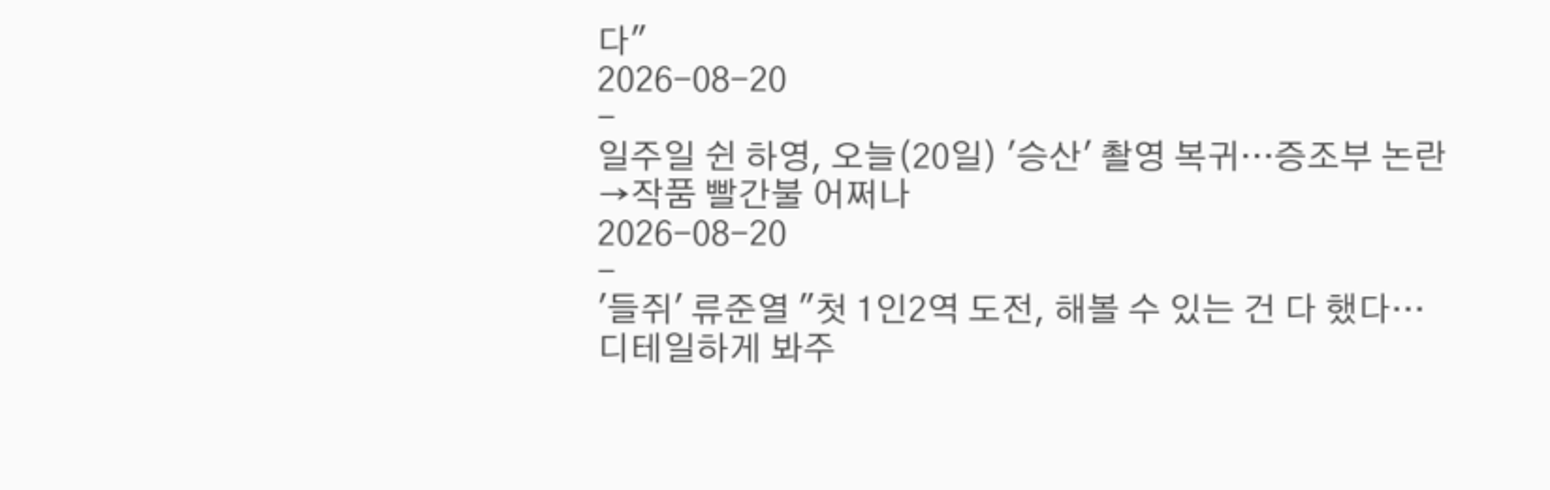다"
2026-08-20
-
일주일 쉰 하영, 오늘(20일) '승산' 촬영 복귀…증조부 논란→작품 빨간불 어쩌나
2026-08-20
-
'들쥐' 류준열 "첫 1인2역 도전, 해볼 수 있는 건 다 했다…디테일하게 봐주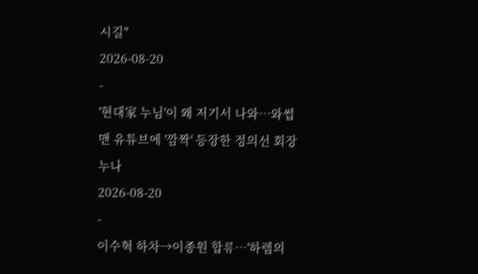시길"
2026-08-20
-
'현대家 누님'이 왜 저기서 나와…와썹맨 유튜브에 '깜짝' 등장한 정의선 회장 누나
2026-08-20
-
이수혁 하차→이종원 합류…'하렘의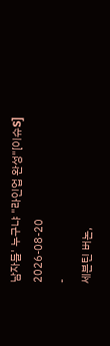남자들' 누구냐 "라인업 완성"[이슈S]
2026-08-20
-
세븐틴 버논,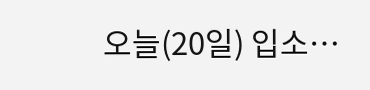오늘(20일) 입소…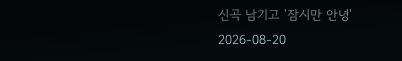신곡 남기고 '잠시만 안녕'
2026-08-20